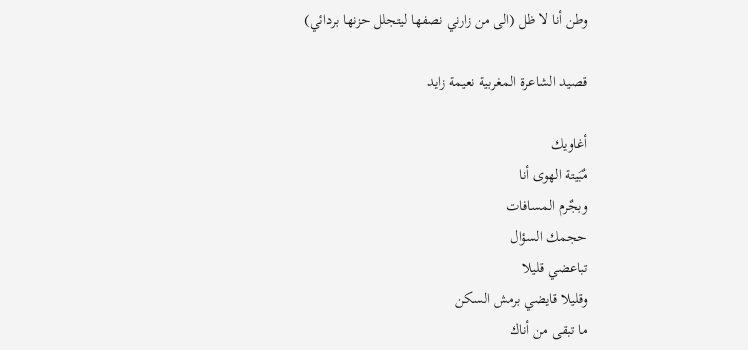وطن أنا لا ظل (الى من زارني نصفها ليتجلل حزنها بردائي)

قصيد الشاعرة المغربية نعيمة زايد

أغاويك
مٌبَيتة الهوى أنا
وبجٌرم المسافات
حجمك السؤال
تباعضي قليلا
وقليلا قايضي برمش السكن
ما تبقى من أناك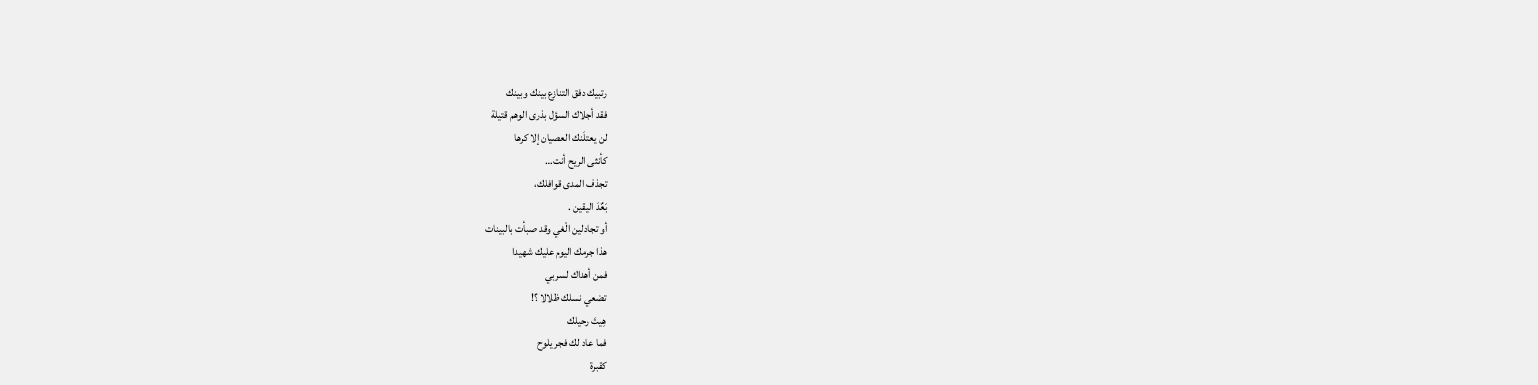رتبيك دفق التنازع بينك وبينك
فقد أجلاك السؤل بذرى الوهم قتيلة
لن يعتلَنك العصيان إلا كرها
كأنثى الريح أنت…
تجذف المدى قوافلك،
بَعٌدَ اليقين .
أو تجادلين الْغي وقد صبأت بالبينات
هذا جرمك اليوم عليك شهيدا
فمن أهداك لسربي
تضعي نسلك ظلالا ؟!
هِيتَ رحيلك
فما عاد لك فجر يلوح
كقبرة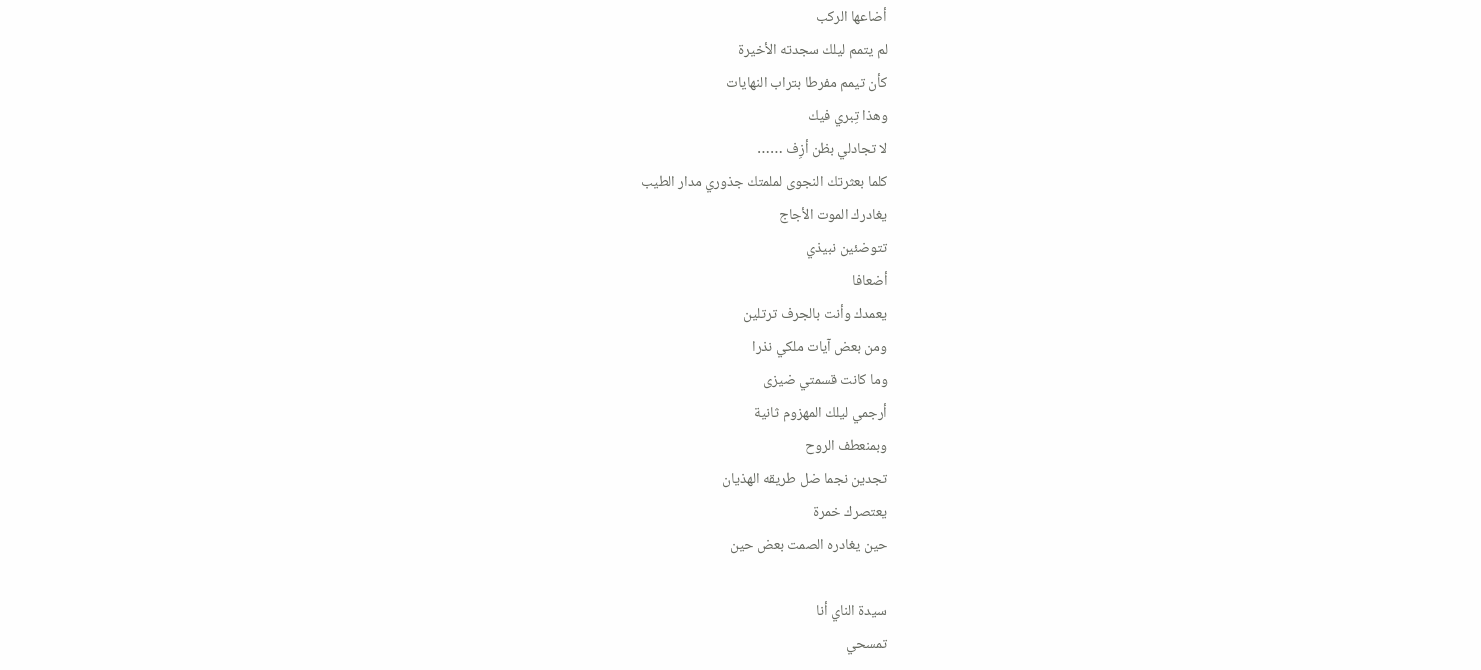أضاعها الركب
لم يتمم ليلك سجدته الأخيرة
كأن تيمم مفرطا بتراب النهايات
وهذا تِبري فيك
لا تجادلي بظن أزِف ……
كلما بعثرتك النجوى لملمتك جذوري مدار الطيب
يغادرك الموت الأجاج
تتوضئين نبيذي
أضعافا
يعمدك وأنت بالجرف ترتلين
ومن بعض آيات ملكي نذرا
وما كانت قسمتي ضيزى
أرجمي ليلك المهزوم ثانية
وبمنعطف الروح
تجدين نجما ضل طريقه الهذيان
يعتصرك خمرة
حين يغادره الصمت بعض حين

سيدة الناي أنا
تمسحي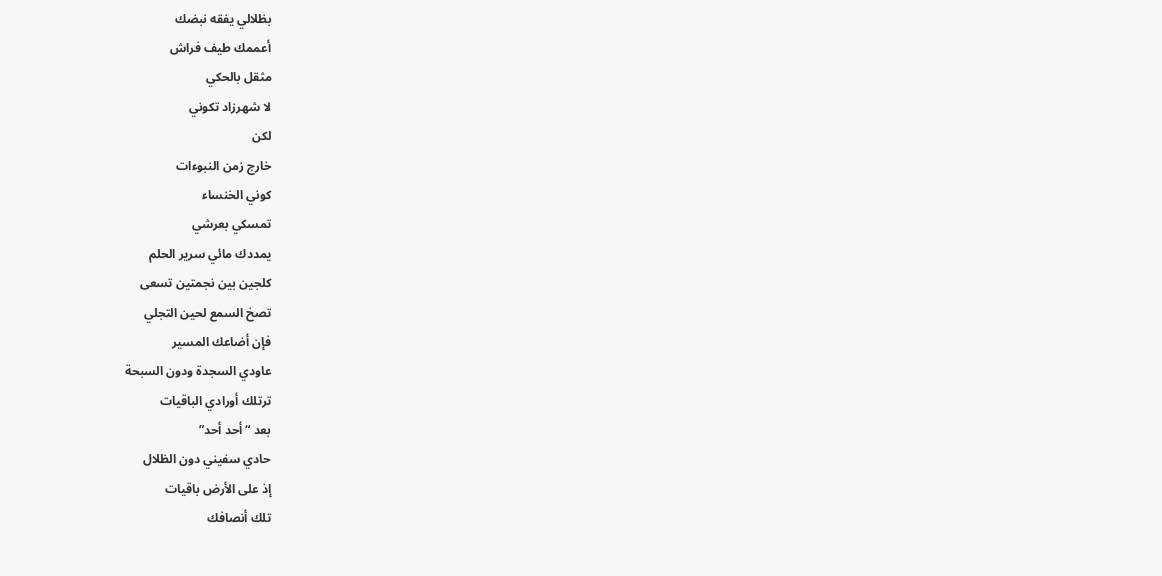بظلالي يفقه نبضك
أعممك طيف فراش
مثقل بالحكي
لا شهرزاد تكوني
لكن
خارج زمن النبوءات
كوني الخنساء
تمسكي بعرشي
يمددك مائي سرير الحلم
كلجين بين نجمتين تسعى
تصخ السمع لحين التجلي
فإن أضاعك المسير
عاودي السجدة ودون السبحة
ترتلك أورادي الباقيات
بعد “أحد أحد”
حادي سفيني دون الظلال
إذ على الأرض باقيات
تلك أنصافك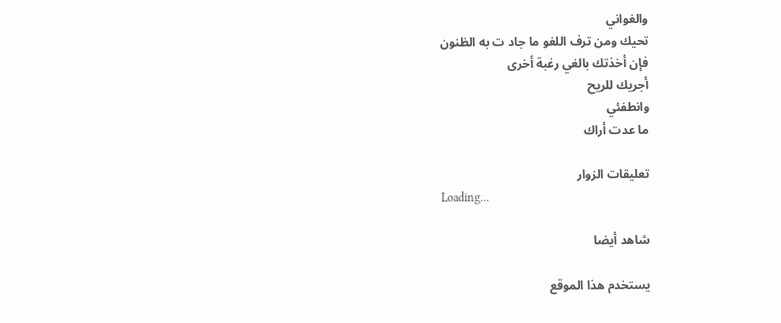والغواني
تحيك ومن ترف اللغو ما جاد ت به الظنون
فإن أخذتك بالغي رغبة أخرى
أجريك للريح
وانطفئي
ما عدت أراك

تعليقات الزوار
Loading...

شاهد أيضا

يستخدم هذا الموقع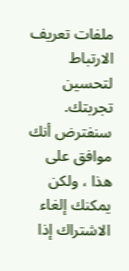ملفات تعريف الارتباط لتحسين تجربتك. سنفترض أنك موافق على هذا ، ولكن يمكنك إلغاء الاشتراك إذا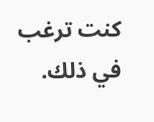كنت ترغب في ذلك.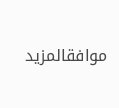موافقالمزيد